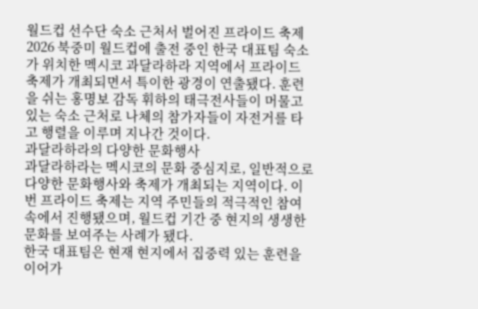월드컵 선수단 숙소 근처서 벌어진 프라이드 축제
2026 북중미 월드컵에 출전 중인 한국 대표팀 숙소가 위치한 멕시코 과달라하라 지역에서 프라이드 축제가 개최되면서 특이한 광경이 연출됐다. 훈련을 쉬는 홍명보 감독 휘하의 태극전사들이 머물고 있는 숙소 근처로 나체의 참가자들이 자전거를 타고 행렬을 이루며 지나간 것이다.
과달라하라의 다양한 문화행사
과달라하라는 멕시코의 문화 중심지로, 일반적으로 다양한 문화행사와 축제가 개최되는 지역이다. 이번 프라이드 축제는 지역 주민들의 적극적인 참여 속에서 진행됐으며, 월드컵 기간 중 현지의 생생한 문화를 보여주는 사례가 됐다.
한국 대표팀은 현재 현지에서 집중력 있는 훈련을 이어가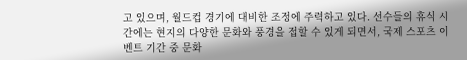고 있으며, 월드컵 경기에 대비한 조정에 주력하고 있다. 선수들의 휴식 시간에는 현지의 다양한 문화와 풍경을 접할 수 있게 되면서, 국제 스포츠 이벤트 기간 중 문화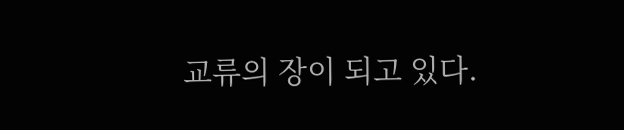교류의 장이 되고 있다.